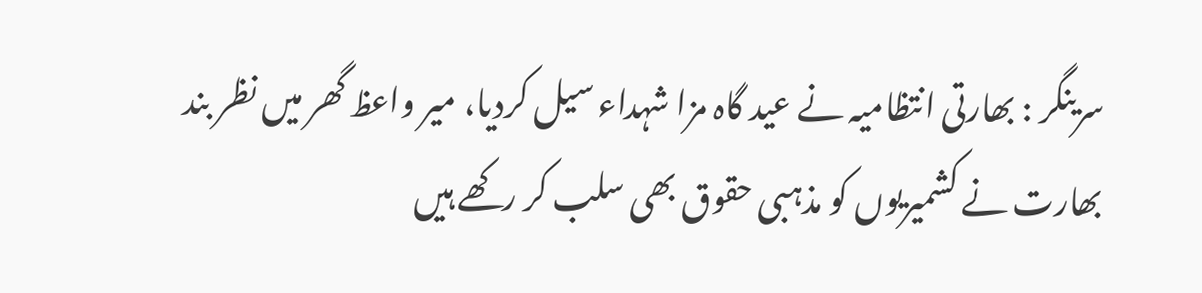سرینگر : بھارتی انتظامیہ نے عید گاہ مزا شہداء سیل کردیا، میر واعظ گھر میں نظر بند
بھارت نے کشمیریوں کو مذہبی حقوق بھی سلب کر رکھے ہیں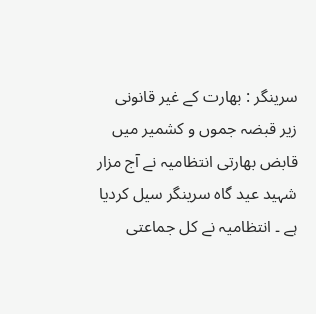سرینگر : بھارت کے غیر قانونی زیر قبضہ جموں و کشمیر میں قابض بھارتی انتظامیہ نے آج مزار شہید عید گاہ سرینگر سیل کردیا ہے ۔ انتظامیہ نے کل جماعتی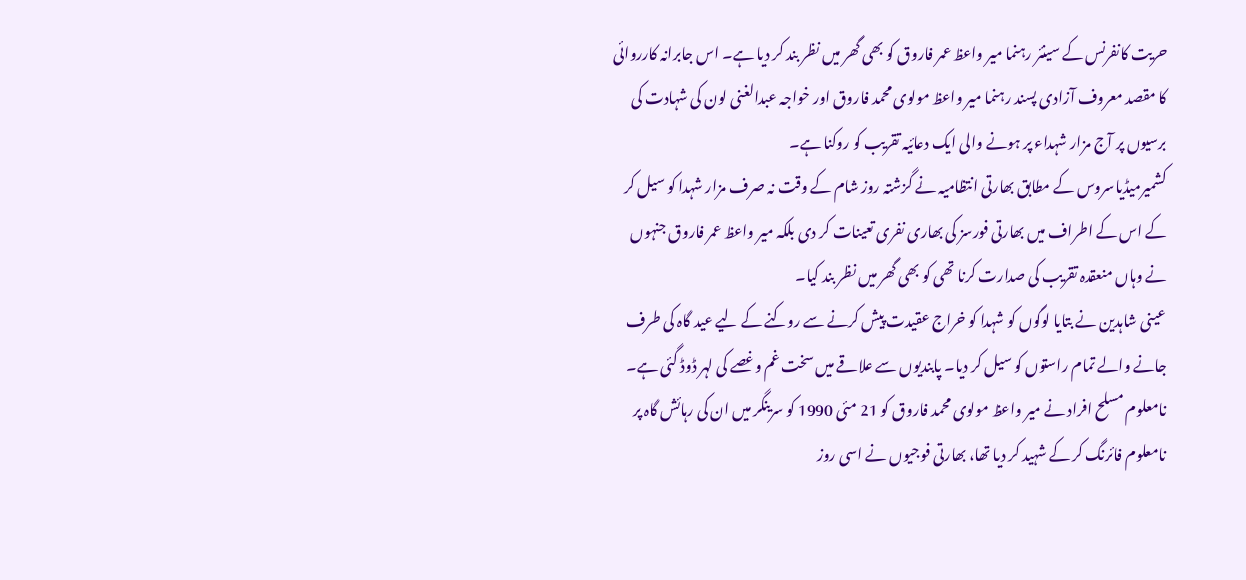حریت کانفرنس کے سینئر رہنما میر واعظ عمر فاروق کو بھی گھر میں نظر بند کر دیا ہے۔ اس جابرانہ کارروائی کا مقصد معروف آزادی پسند رہنما میر واعظ مولوی محمد فاروق اور خواجہ عبدالغنی لون کی شہادت کی برسیوں پر آج مزار شہداء پر ہونے والی ایک دعائیہ تقریب کو روکنا ہے۔
کشمیرمیڈیاسروس کے مطابق بھارتی انتظامیہ نے گزشتہ روز شام کے وقت نہ صرف مزار شہدا کو سیل کر کے اس کے اطراف میں بھارتی فورسز کی بھاری نفری تعینات کر دی بلکہ میر واعظ عمر فاروق جنہوں نے وہاں منعقدہ تقریب کی صدارت کرنا تھی کو بھی گھر میں نظر بند کیا۔
عینی شاہدین نے بتایا لوگوں کو شہدا کو خراج عقیدت پیش کرنے سے روکنے کے لیے عید گاہ کی طرف جانے والے تمام راستوں کو سیل کر دیا۔ پابندیوں سے علاقے میں سخت غم وغصے کی لہر ڈوڈ گئی ہے۔
نامعلوم مسلح افراد نے میر واعظ مولوی محمد فاروق کو 21 مئی 1990 کو سرینگر میں ان کی رہائش گاہ پر نامعلوم فائرنگ کر کے شہید کر دیا تھا، بھارتی فوجیوں نے اسی روز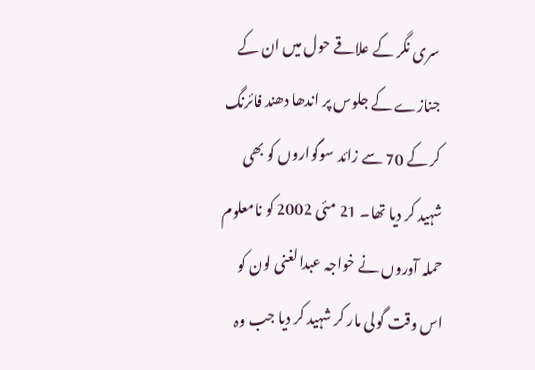سری نگر کے علاقے حول میں ان کے جنازے کے جلوس پر اندھا دھند فائرنگ کر کے 70 سے زائد سوگواروں کو بھی شہید کر دیا تھا۔ 21 مئی 2002 کو نامعلوم حملہ آوروں نے خواجہ عبدالغنی لون کو اس وقت گولی مار کر شہید کر دیا جب وہ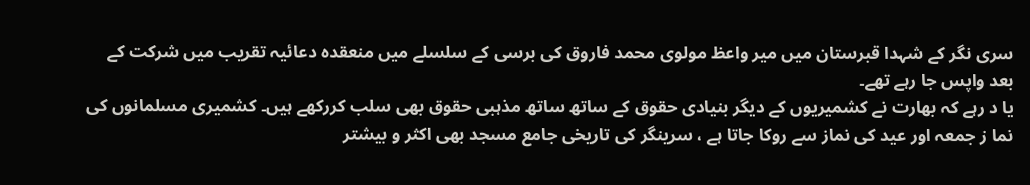سری نگر کے شہدا قبرستان میں میر واعظ مولوی محمد فاروق کی برسی کے سلسلے میں منعقدہ دعائیہ تقریب میں شرکت کے بعد واپس جا رہے تھے۔
یا د رہے کہ بھارت نے کشمیریوں کے دیگر بنیادی حقوق کے ساتھ ساتھ مذہبی حقوق بھی سلب کررکھے ہیں۔ کشمیری مسلمانوں کی نما ز جمعہ اور عید کی نماز سے روکا جاتا ہے ، سرینگر کی تاریخی جامع مسجد بھی اکثر و بیشتر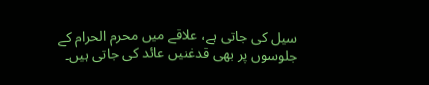سیل کی جاتی ہے، علاقے میں محرم الحرام کے جلوسوں پر بھی قدغنیں عائد کی جاتی ہیں۔